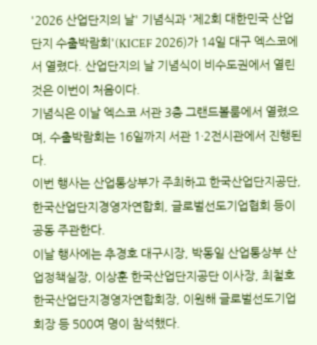'2026 산업단지의 날' 기념식과 '제2회 대한민국 산업단지 수출박람회'(KICEF 2026)가 14일 대구 엑스코에서 열렸다. 산업단지의 날 기념식이 비수도권에서 열린 것은 이번이 처음이다.
기념식은 이날 엑스코 서관 3층 그랜드볼룸에서 열렸으며, 수출박람회는 16일까지 서관 1·2전시관에서 진행된다.
이번 행사는 산업통상부가 주최하고 한국산업단지공단, 한국산업단지경영자연합회, 글로벌선도기업협회 등이 공동 주관한다.
이날 행사에는 추경호 대구시장, 박동일 산업통상부 산업정책실장, 이상훈 한국산업단지공단 이사장, 최철호 한국산업단지경영자연합회장, 이원해 글로벌선도기업회장 등 500여 명이 참석했다.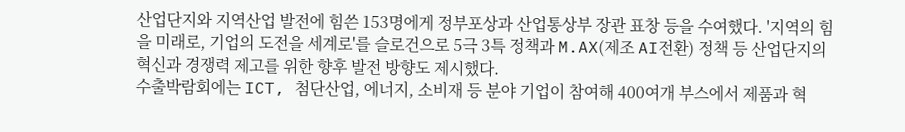산업단지와 지역산업 발전에 힘쓴 153명에게 정부포상과 산업통상부 장관 표창 등을 수여했다. '지역의 힘을 미래로, 기업의 도전을 세계로'를 슬로건으로 5극 3특 정책과 M.AX(제조 AI전환) 정책 등 산업단지의 혁신과 경쟁력 제고를 위한 향후 발전 방향도 제시했다.
수출박람회에는 ICT, 첨단산업, 에너지, 소비재 등 분야 기업이 참여해 400여개 부스에서 제품과 혁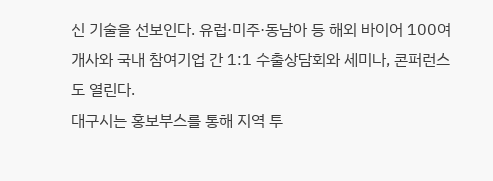신 기술을 선보인다. 유럽·미주·동남아 등 해외 바이어 100여개사와 국내 참여기업 간 1:1 수출상담회와 세미나, 콘퍼런스도 열린다.
대구시는 홍보부스를 통해 지역 투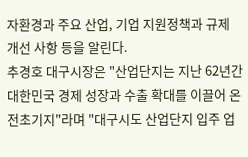자환경과 주요 산업, 기업 지원정책과 규제 개선 사항 등을 알린다.
추경호 대구시장은 "산업단지는 지난 62년간 대한민국 경제 성장과 수출 확대를 이끌어 온 전초기지"라며 "대구시도 산업단지 입주 업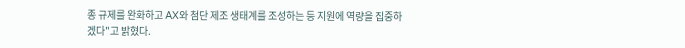종 규제를 완화하고 AX와 첨단 제조 생태계를 조성하는 등 지원에 역량을 집중하겠다"고 밝혔다.